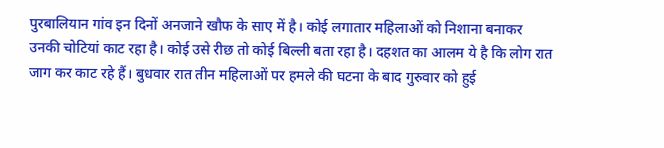पुरबालियान गांव इन दिनों अनजाने खौफ के साए में है। कोई लगातार महिलाओं को निशाना बनाकर उनकी चोटियां काट रहा है। कोई उसे रीछ तो कोई बिल्ली बता रहा है। दहशत का आलम ये है कि लोग रात जाग कर काट रहे हैं। बुधवार रात तीन महिलाओं पर हमले की घटना के बाद गुरुवार को हुई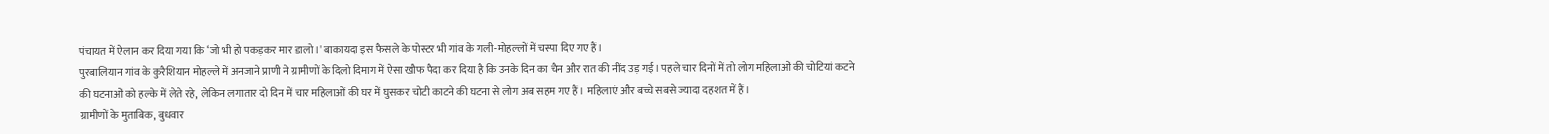पंचायत में ऐलान कर दिया गया कि ‘जो भी हो पकड़कर मार डालो।' बाकायदा इस फैसले के पोस्टर भी गांव के गली-मोहल्लों में चस्पा दिए गए हैं।
पुरबालियान गांव के कुरैशियान मोहल्ले में अनजाने प्राणी ने ग्रामीणों के दिलो दिमाग में ऐसा खौफ पैदा कर दिया है कि उनके दिन का चैन और रात की नींद उड़ गई। पहले चार दिनों में तो लोग महिलाओं की चोटियां कटने की घटनाओं को हल्के में लेते रहे, लेकिन लगातार दो दिन में चार महिलाओं की घर में घुसकर चोटी काटने की घटना से लोग अब सहम गए हैं। महिलाएं और बच्चे सबसे ज्यादा दहशत में हैं।
ग्रामीणों के मुताबिक, बुधवार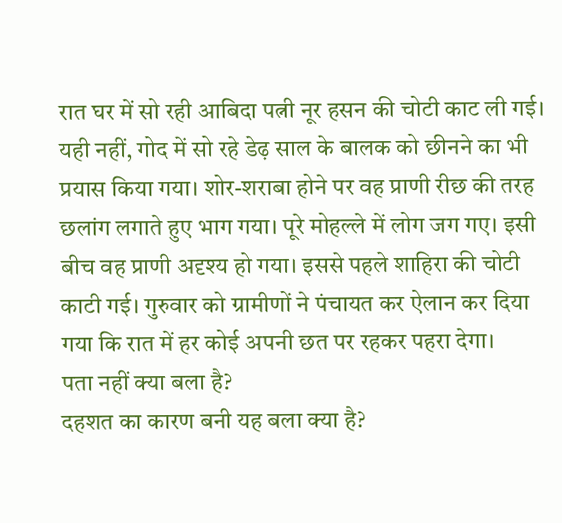रात घर में सो रही आबिदा पत्नी नूर हसन की चोटी काट ली गई। यही नहीं, गोद में सो रहे डेढ़ साल के बालक को छीनने का भी प्रयास किया गया। शोर-शराबा होने पर वह प्राणी रीछ की तरह छलांग लगाते हुए भाग गया। पूरे मोहल्ले में लोग जग गए। इसी बीच वह प्राणी अदृश्य हो गया। इससे पहले शाहिरा की चोटी काटी गई। गुरुवार को ग्रामीणों ने पंचायत कर ऐलान कर दिया गया कि रात में हर कोई अपनी छत पर रहकर पहरा देगा।
पता नहीं क्या बला है?
दहशत का कारण बनी यह बला क्या है?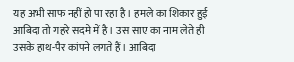यह अभी साफ नहीं हो पा रहा है। हमले का शिकार हुई आबिदा तो गहरे सदमे में है। उस साए का नाम लेते ही उसके हाथ-पैर कांपने लगते हैं। आबिदा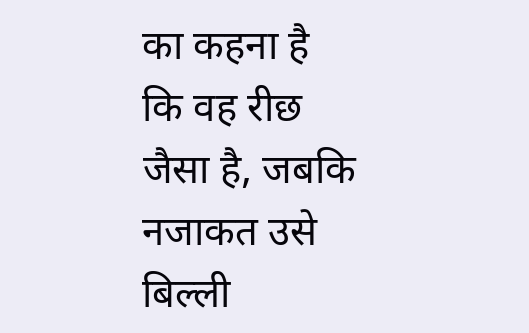का कहना है कि वह रीछ जैसा है, जबकि नजाकत उसे बिल्ली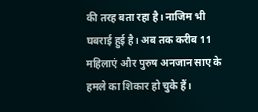की तरह बता रहा है। नाजिम भी घबराई हुई है। अब तक करीब 11 महिलाएं और पुरुष अनजान साए के हमले का शिकार हो चुके हैं।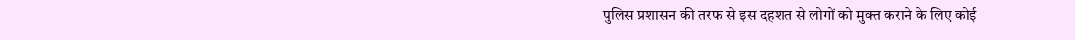पुलिस प्रशासन की तरफ से इस दहशत से लोगों को मुक्त कराने के लिए कोई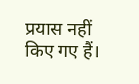प्रयास नहीं किए गए हैं।